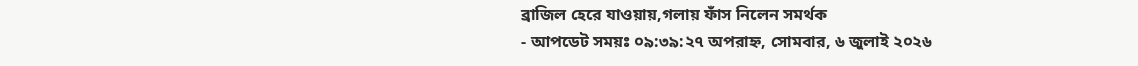ব্রাজিল হেরে যাওয়ায়,গলায় ফাঁস নিলেন সমর্থক
- আপডেট সময়ঃ ০৯:৩৯:২৭ অপরাহ্ন, সোমবার, ৬ জুলাই ২০২৬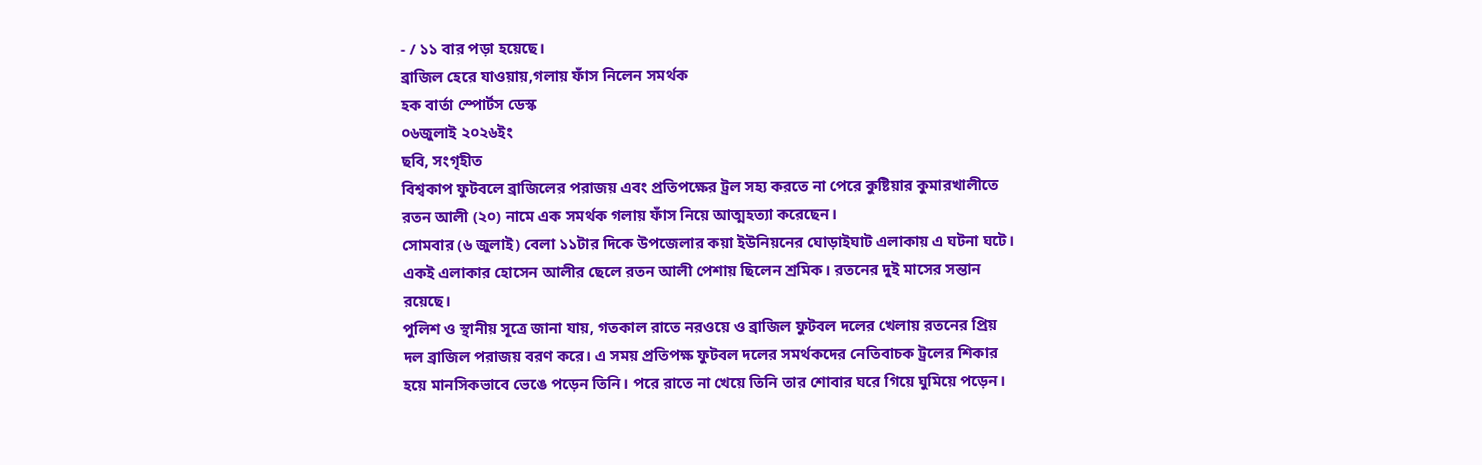- / ১১ বার পড়া হয়েছে।
ব্রাজিল হেরে যাওয়ায়,গলায় ফাঁস নিলেন সমর্থক
হক বার্তা স্পোর্টস ডেস্ক
০৬জুলাই ২০২৬ইং
ছবি, সংগৃহীত
বিশ্বকাপ ফুটবলে ব্রাজিলের পরাজয় এবং প্রতিপক্ষের ট্রল সহ্য করতে না পেরে কুষ্টিয়ার কুমারখালীতে রতন আলী (২০) নামে এক সমর্থক গলায় ফাঁস নিয়ে আত্মহত্যা করেছেন।
সোমবার (৬ জুলাই) বেলা ১১টার দিকে উপজেলার কয়া ইউনিয়নের ঘোড়াইঘাট এলাকায় এ ঘটনা ঘটে।
একই এলাকার হোসেন আলীর ছেলে রতন আলী পেশায় ছিলেন শ্রমিক। রতনের দুই মাসের সন্তান রয়েছে।
পুলিশ ও স্থানীয় সূত্রে জানা যায়, গতকাল রাতে নরওয়ে ও ব্রাজিল ফুটবল দলের খেলায় রতনের প্রিয় দল ব্রাজিল পরাজয় বরণ করে। এ সময় প্রতিপক্ষ ফুটবল দলের সমর্থকদের নেতিবাচক ট্রলের শিকার হয়ে মানসিকভাবে ভেঙে পড়েন তিনি। পরে রাতে না খেয়ে তিনি তার শোবার ঘরে গিয়ে ঘুমিয়ে পড়েন।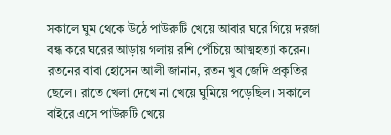সকালে ঘুম থেকে উঠে পাউরুটি খেয়ে আবার ঘরে গিয়ে দরজা বন্ধ করে ঘরের আড়ায় গলায় রশি পেঁচিয়ে আত্মহত্যা করেন।
রতনের বাবা হোসেন আলী জানান, রতন খুব জেদি প্রকৃতির ছেলে। রাতে খেলা দেখে না খেয়ে ঘুমিয়ে পড়েছিল। সকালে বাইরে এসে পাউরুটি খেয়ে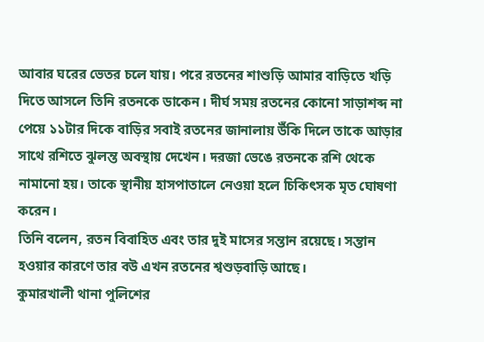আবার ঘরের ভেতর চলে যায়। পরে রতনের শাশুড়ি আমার বাড়িতে খড়ি দিতে আসলে তিনি রতনকে ডাকেন। দীর্ঘ সময় রতনের কোনো সাড়াশব্দ না পেয়ে ১১টার দিকে বাড়ির সবাই রতনের জানালায় উঁকি দিলে তাকে আড়ার সাথে রশিতে ঝুলন্ত অবস্থায় দেখেন। দরজা ভেঙে রতনকে রশি থেকে নামানো হয়। তাকে স্থানীয় হাসপাতালে নেওয়া হলে চিকিৎসক মৃত ঘোষণা করেন।
তিনি বলেন, রতন বিবাহিত এবং তার দুই মাসের সন্তান রয়েছে। সন্তান হওয়ার কারণে তার বউ এখন রতনের শ্বশুড়বাড়ি আছে।
কুমারখালী থানা পুলিশের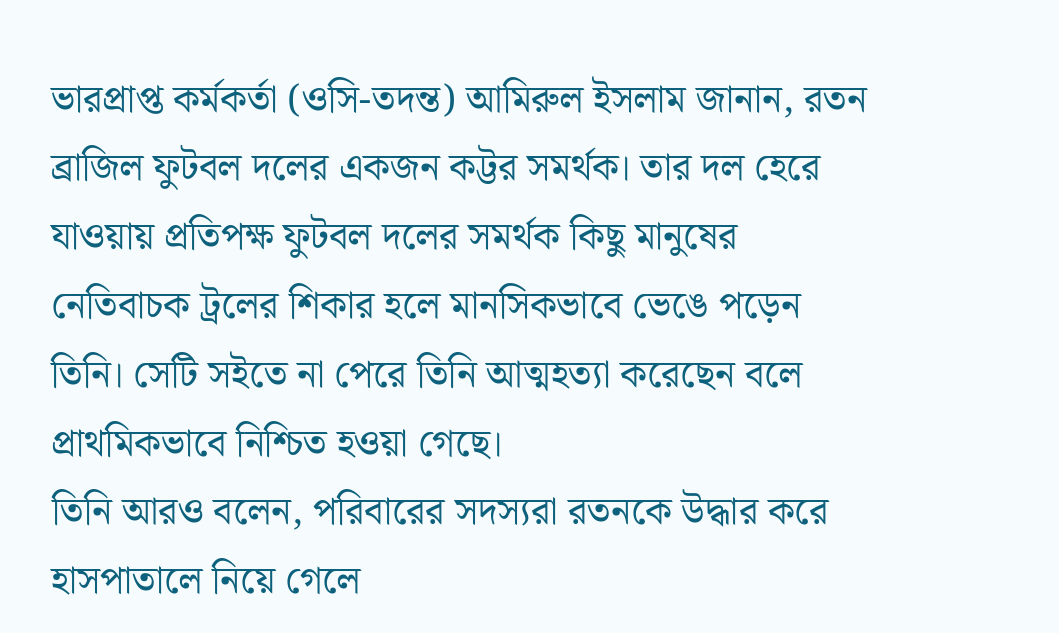ভারপ্রাপ্ত কর্মকর্তা (ওসি-তদন্ত) আমিরুল ইসলাম জানান, রতন ব্রাজিল ফুটবল দলের একজন কট্টর সমর্থক। তার দল হেরে যাওয়ায় প্রতিপক্ষ ফুটবল দলের সমর্থক কিছু মানুষের নেতিবাচক ট্রলের শিকার হলে মানসিকভাবে ভেঙে পড়েন তিনি। সেটি সইতে না পেরে তিনি আত্মহত্যা করেছেন বলে প্রাথমিকভাবে নিশ্চিত হওয়া গেছে।
তিনি আরও বলেন, পরিবারের সদস্যরা রতনকে উদ্ধার করে হাসপাতালে নিয়ে গেলে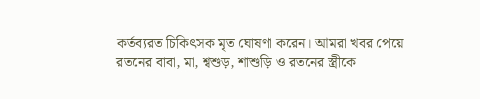কর্তব্যরত চিকিৎসক মৃত ঘোষণা করেন। আমরা খবর পেয়ে রতনের বাবা, মা, শ্বশুড়, শাশুড়ি ও রতনের স্ত্রীকে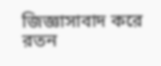জিজ্ঞাসাবাদ করে রতন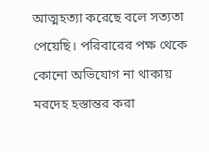আত্মহত্যা করেছে বলে সত্যতা পেয়েছি। পরিবারের পক্ষ থেকে কোনো অভিযোগ না থাকায় মরদেহ হস্তান্তর করা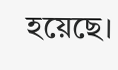হয়েছে।